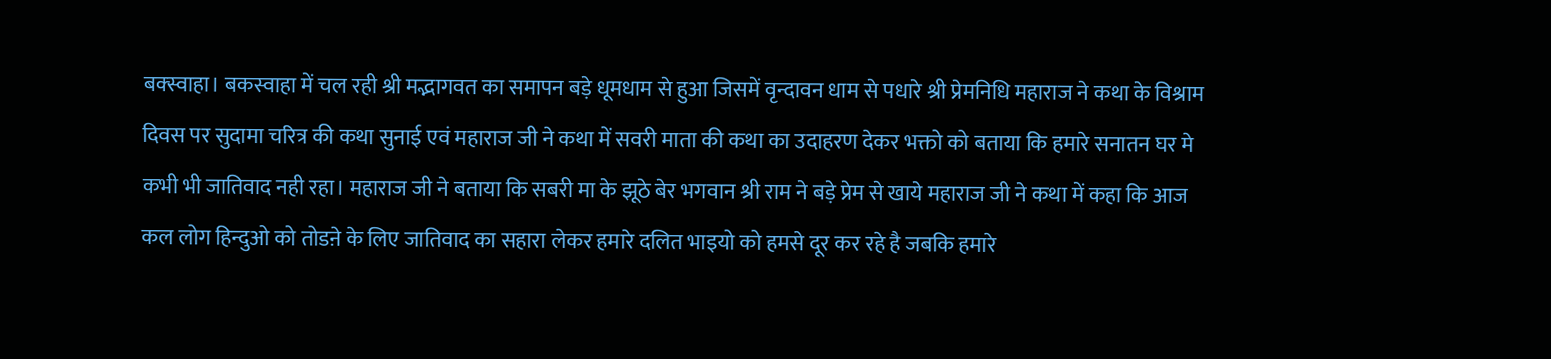बक्स्वाहा। बकस्वाहा में चल रही श्री मद्भागवत का समापन बड़े धूमधाम से हुआ जिसमें वृन्दावन धाम से पधारे श्री प्रेमनिधि महाराज ने कथा के विश्राम दिवस पर सुदामा चरित्र की कथा सुनाई एवं महाराज जी ने कथा में सवरी माता की कथा का उदाहरण देकर भक्तो को बताया कि हमारे सनातन घर मे कभी भी जातिवाद नही रहा। महाराज जी ने बताया कि सबरी मा के झूठे बेर भगवान श्री राम ने बड़े प्रेम से खाये महाराज जी ने कथा में कहा कि आज कल लोग हिन्दुओ को तोडऩे के लिए जातिवाद का सहारा लेकर हमारे दलित भाइयो को हमसे दूर कर रहे है जबकि हमारे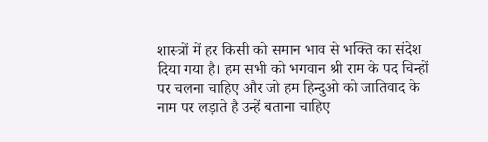शास्त्रों में हर किसी को समान भाव से भक्ति का संदेश दिया गया है। हम सभी को भगवान श्री राम के पद चिन्हों पर चलना चाहिए और जो हम हिन्दुओ को जातिवाद के नाम पर लड़ाते है उन्हें बताना चाहिए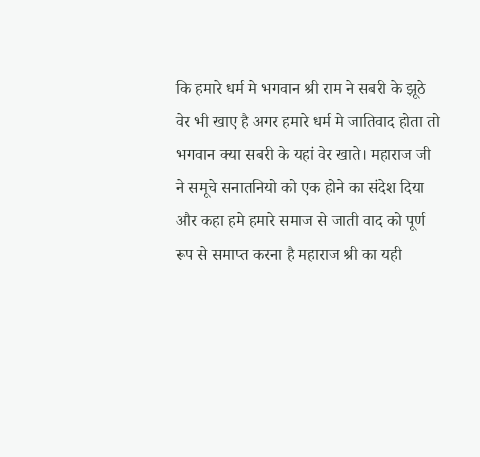कि हमारे धर्म मे भगवान श्री राम ने सबरी के झूठे वेर भी खाए है अगर हमारे धर्म मे जातिवाद होता तो भगवान क्या सबरी के यहां वेर खाते। महाराज जी ने समूचे सनातनियो को एक होने का संदेश दिया और कहा हमे हमारे समाज से जाती वाद को पूर्ण रूप से समाप्त करना है महाराज श्री का यही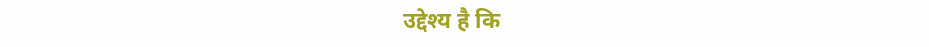उद्देश्य है कि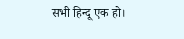सभी हिन्दू एक हो।